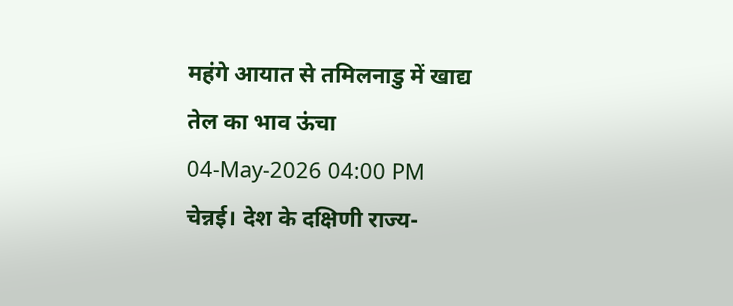महंगे आयात से तमिलनाडु में खाद्य तेल का भाव ऊंचा
04-May-2026 04:00 PM
चेन्नई। देश के दक्षिणी राज्य-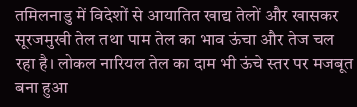तमिलनाडु में विदेशों से आयातित खाद्य तेलों और खासकर सूरजमुखी तेल तथा पाम तेल का भाव ऊंचा और तेज चल रहा है। लोकल नारियल तेल का दाम भी ऊंचे स्तर पर मजबूत बना हुआ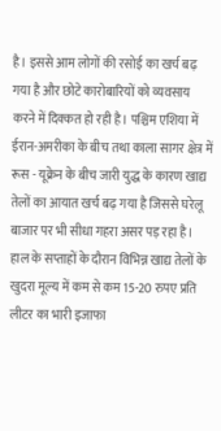है। इससे आम लोगों की रसोई का खर्च बढ़ गया है और छोटे कारोबारियों को व्यवसाय करने में दिक्कत हो रही है। पश्चिम एशिया में ईरान-अमरीका के बीच तथा काला सागर क्षेत्र में रूस - यूक्रेन के बीच जारी युद्ध के कारण खाद्य तेलों का आयात खर्च बढ़ गया है जिससे घरेलू बाजार पर भी सीधा गहरा असर पड़ रहा है।
हाल के सप्ताहों के दौरान विभिन्न खाद्य तेलों के खुदरा मूल्य में कम से कम 15-20 रुपए प्रति लीटर का भारी इजाफा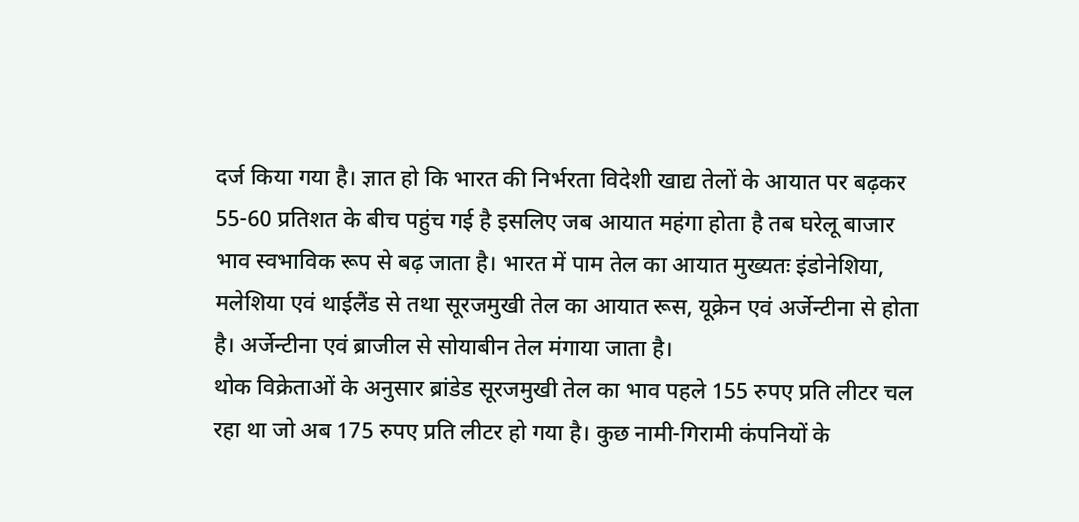दर्ज किया गया है। ज्ञात हो कि भारत की निर्भरता विदेशी खाद्य तेलों के आयात पर बढ़कर 55-60 प्रतिशत के बीच पहुंच गई है इसलिए जब आयात महंगा होता है तब घरेलू बाजार भाव स्वभाविक रूप से बढ़ जाता है। भारत में पाम तेल का आयात मुख्यतः इंडोनेशिया, मलेशिया एवं थाईलैंड से तथा सूरजमुखी तेल का आयात रूस, यूक्रेन एवं अर्जेन्टीना से होता है। अर्जेन्टीना एवं ब्राजील से सोयाबीन तेल मंगाया जाता है।
थोक विक्रेताओं के अनुसार ब्रांडेड सूरजमुखी तेल का भाव पहले 155 रुपए प्रति लीटर चल रहा था जो अब 175 रुपए प्रति लीटर हो गया है। कुछ नामी-गिरामी कंपनियों के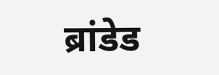ब्रांडेड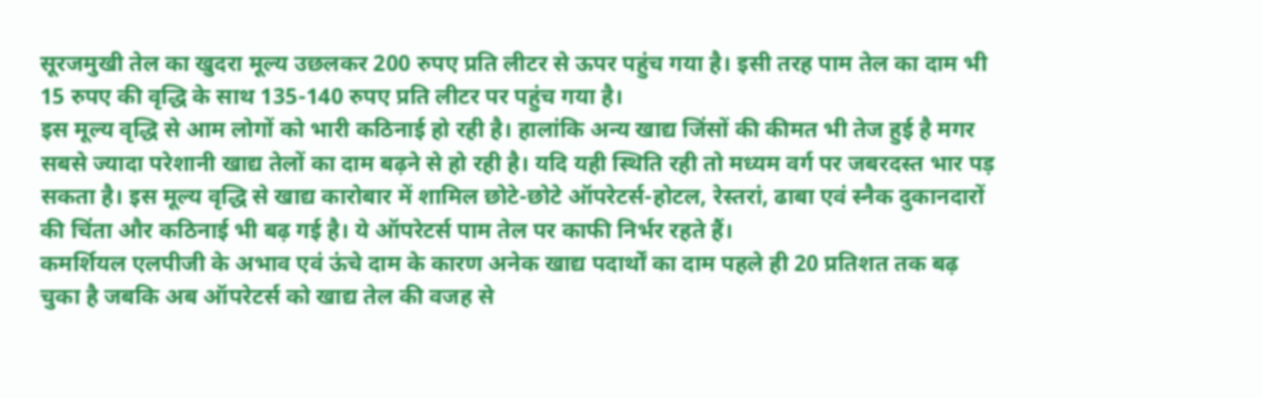सूरजमुखी तेल का खुदरा मूल्य उछलकर 200 रुपए प्रति लीटर से ऊपर पहुंच गया है। इसी तरह पाम तेल का दाम भी 15 रुपए की वृद्धि के साथ 135-140 रुपए प्रति लीटर पर पहुंच गया है।
इस मूल्य वृद्धि से आम लोगों को भारी कठिनाई हो रही है। हालांकि अन्य खाद्य जिंसों की कीमत भी तेज हुई है मगर सबसे ज्यादा परेशानी खाद्य तेलों का दाम बढ़ने से हो रही है। यदि यही स्थिति रही तो मध्यम वर्ग पर जबरदस्त भार पड़ सकता है। इस मूल्य वृद्धि से खाद्य कारोबार में शामिल छोटे-छोटे ऑपरेटर्स-होटल, रेस्तरां, ढाबा एवं स्नैक दुकानदारों की चिंता और कठिनाई भी बढ़ गई है। ये ऑपरेटर्स पाम तेल पर काफी निर्भर रहते हैं।
कमर्शियल एलपीजी के अभाव एवं ऊंचे दाम के कारण अनेक खाद्य पदार्थों का दाम पहले ही 20 प्रतिशत तक बढ़ चुका है जबकि अब ऑपरेटर्स को खाद्य तेल की वजह से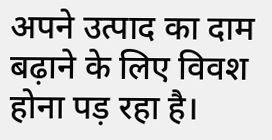अपने उत्पाद का दाम बढ़ाने के लिए विवश होना पड़ रहा है।